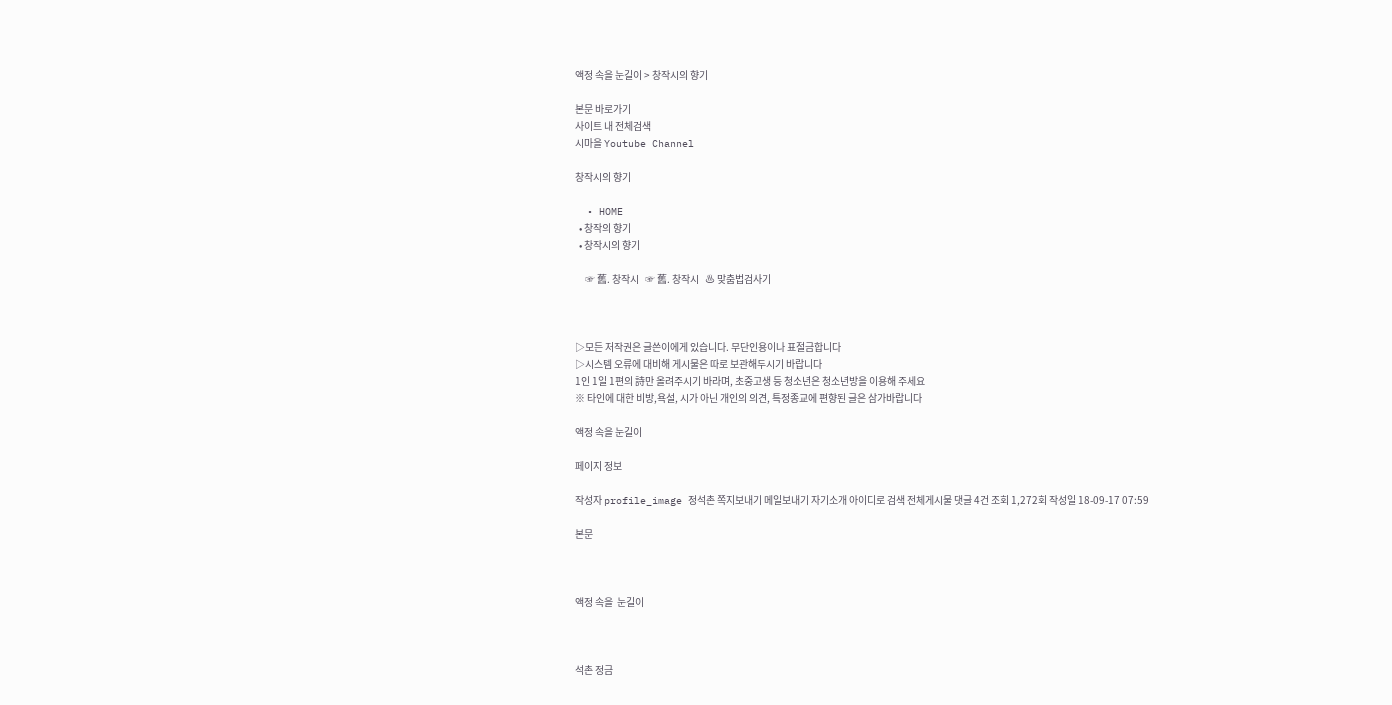액정 속을 눈길이 > 창작시의 향기

본문 바로가기
사이트 내 전체검색
시마을 Youtube Channel

창작시의 향기

  • HOME
  • 창작의 향기
  • 창작시의 향기

     ☞ 舊. 창작시   ☞ 舊. 창작시   ♨ 맞춤법검사기



▷모든 저작권은 글쓴이에게 있습니다. 무단인용이나 표절금합니다
▷시스템 오류에 대비해 게시물은 따로 보관해두시기 바랍니다
1인 1일 1편의 詩만 올려주시기 바라며, 초중고생 등 청소년은 청소년방을 이용해 주세요
※ 타인에 대한 비방,욕설, 시가 아닌 개인의 의견, 특정종교에 편향된 글은 삼가바랍니다

액정 속을 눈길이

페이지 정보

작성자 profile_image 정석촌 쪽지보내기 메일보내기 자기소개 아이디로 검색 전체게시물 댓글 4건 조회 1,272회 작성일 18-09-17 07:59

본문



액정 속을  눈길이



석촌 정금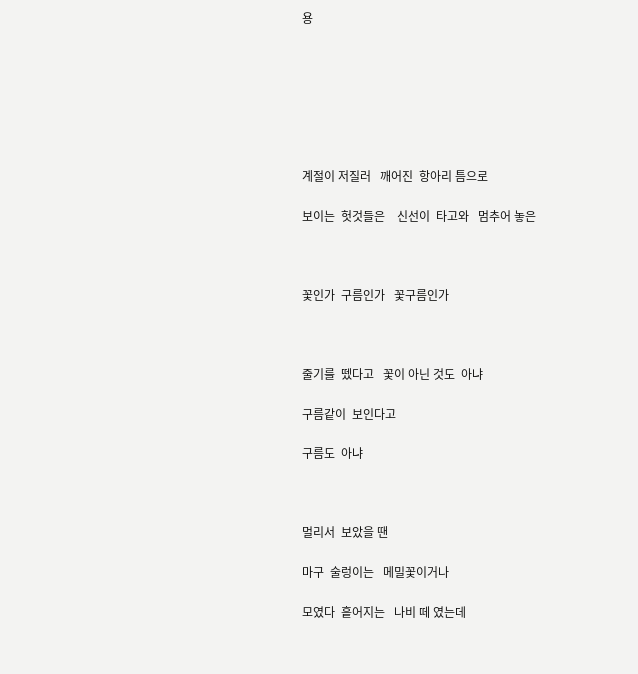용







계절이 저질러   깨어진  항아리 틈으로

보이는  헛것들은    신선이  타고와   멈추어 놓은



꽃인가  구름인가   꽃구름인가



줄기를  뗐다고   꽃이 아닌 것도  아냐

구름같이  보인다고

구름도  아냐



멀리서  보았을 땐

마구  술렁이는   메밀꽃이거나

모였다  흩어지는   나비 떼 였는데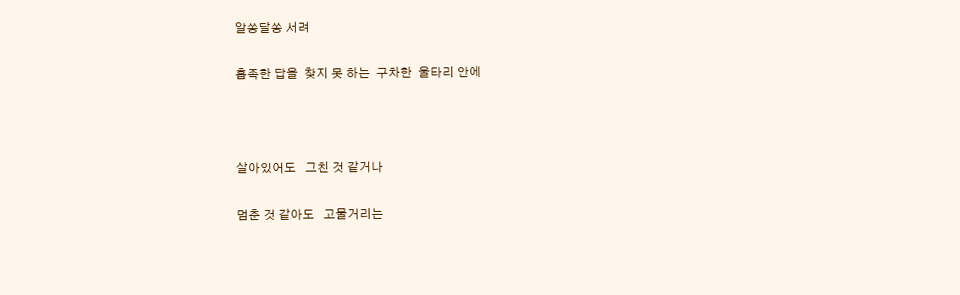알쏭달쏭 서려

흡족한 답을  찾지 못 하는  구차한  울타리 안에



살아있어도   그친 것 같거나

멈춘 것 같아도   고물거리는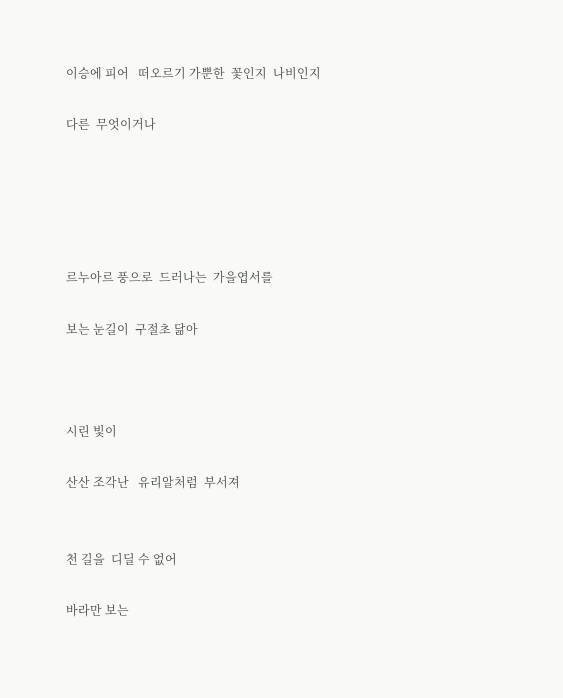이승에 피어   떠오르기 가뿐한  꽃인지  나비인지

다른  무엇이거나





르누아르 풍으로  드러나는  가을엽서를

보는 눈길이  구절초 닮아



시린 빛이

산산 조각난   유리알처럼  부서져


천 길을  디딜 수 없어

바라만 보는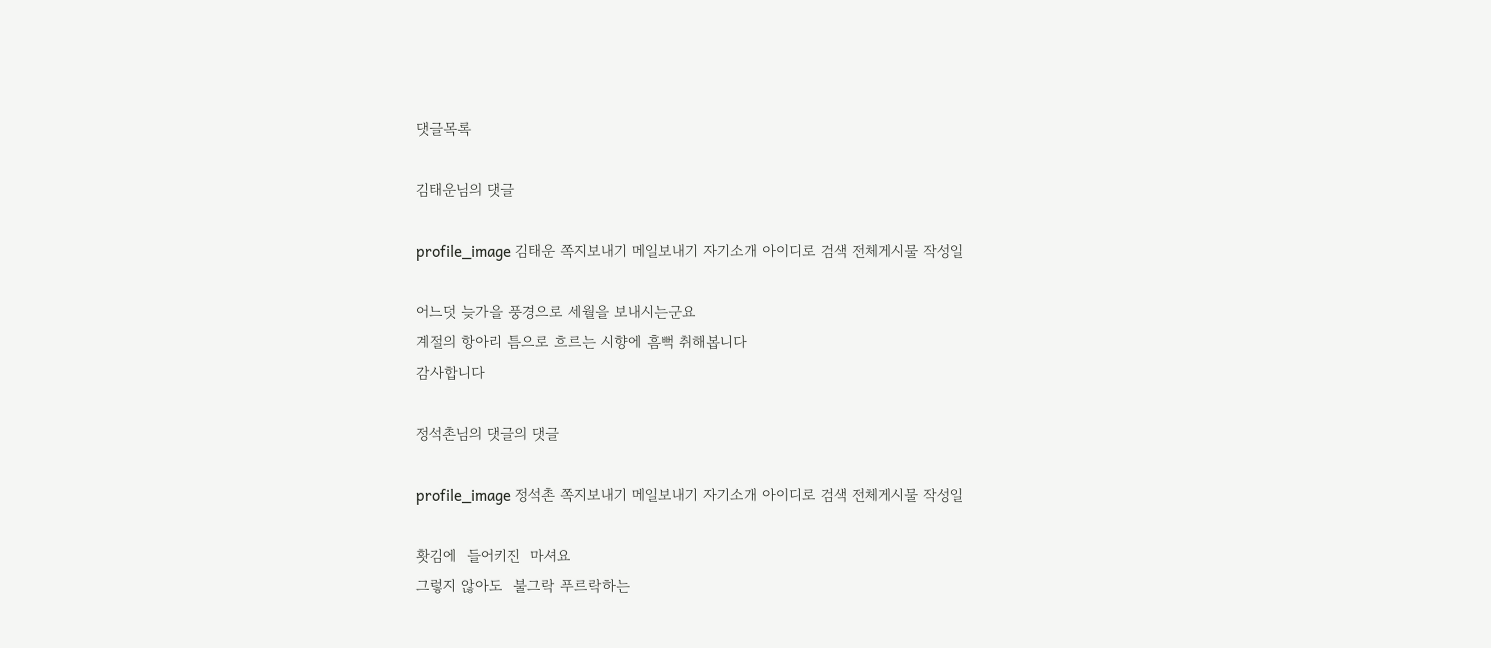댓글목록

김태운님의 댓글

profile_image 김태운 쪽지보내기 메일보내기 자기소개 아이디로 검색 전체게시물 작성일

어느덧 늦가을 풍경으로 세월을 보내시는군요
계절의 항아리 틈으로 흐르는 시향에 흠뻑 취해봅니다
감사합니다

정석촌님의 댓글의 댓글

profile_image 정석촌 쪽지보내기 메일보내기 자기소개 아이디로 검색 전체게시물 작성일

홧김에  들어키진  마셔요
그렇지 않아도  불그락 푸르락하는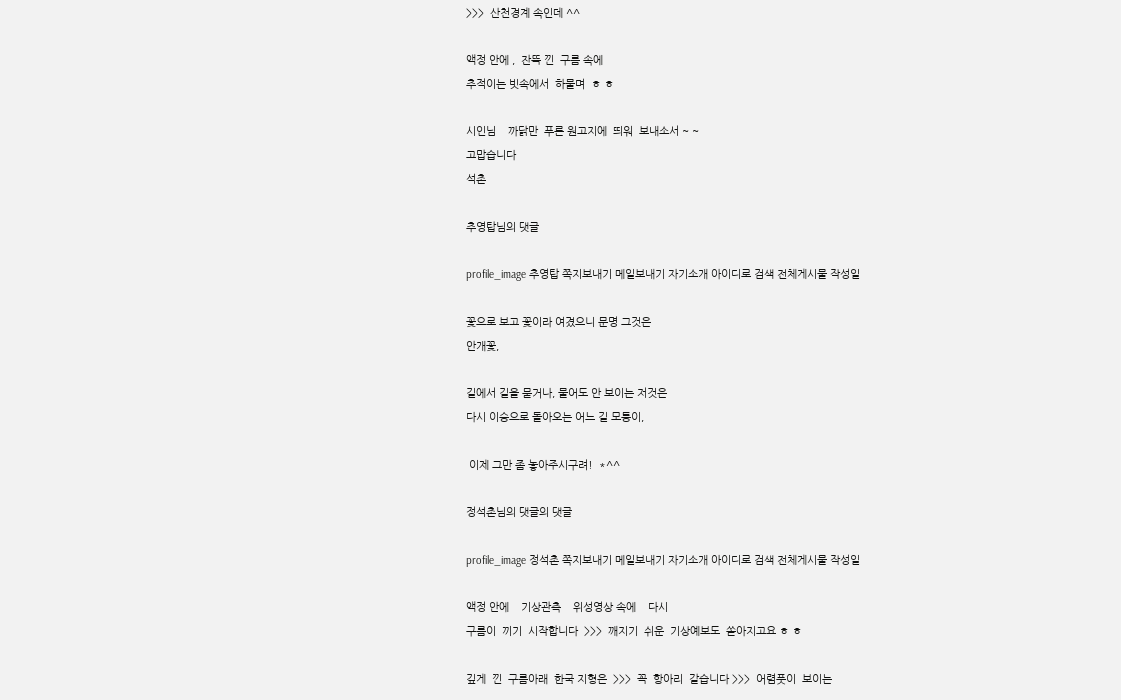>>>  산천경계 속인데 ^^

액정 안에 ,  잔뜩 낀  구름 속에
추적이는 빗속에서  하물며  ㅎ ㅎ

시인님    까닭만  푸른 원고지에  띄워  보내소서 ~ ~
고맙습니다
석촌

추영탑님의 댓글

profile_image 추영탑 쪽지보내기 메일보내기 자기소개 아이디로 검색 전체게시물 작성일

꽃으로 보고 꽃이라 여겼으니 문명 그것은
안개꽃,

길에서 길을 묻거나, 물어도 안 보이는 저것은
다시 이승으로 돌아오는 어느 길 모퉁이,

 이제 그만 좀 놓아주시구려!  *^^

정석촌님의 댓글의 댓글

profile_image 정석촌 쪽지보내기 메일보내기 자기소개 아이디로 검색 전체게시물 작성일

액정 안에    기상관측    위성영상 속에    다시
구름이  끼기  시작합니다  >>>  깨지기  쉬운  기상예보도  쏟아지고요 ㅎ ㅎ

깊게  낀  구름아래  한국 지형은  >>>  꼭  항아리  같습니다 >>>  어렴풋이  보이는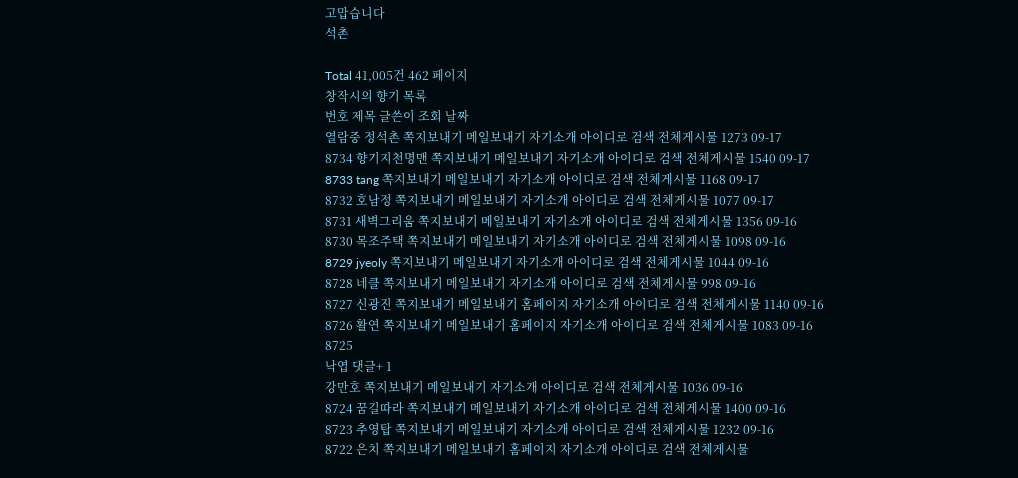고맙습니다
석촌

Total 41,005건 462 페이지
창작시의 향기 목록
번호 제목 글쓴이 조회 날짜
열람중 정석촌 쪽지보내기 메일보내기 자기소개 아이디로 검색 전체게시물 1273 09-17
8734 향기지천명맨 쪽지보내기 메일보내기 자기소개 아이디로 검색 전체게시물 1540 09-17
8733 tang 쪽지보내기 메일보내기 자기소개 아이디로 검색 전체게시물 1168 09-17
8732 호남정 쪽지보내기 메일보내기 자기소개 아이디로 검색 전체게시물 1077 09-17
8731 새벽그리움 쪽지보내기 메일보내기 자기소개 아이디로 검색 전체게시물 1356 09-16
8730 목조주택 쪽지보내기 메일보내기 자기소개 아이디로 검색 전체게시물 1098 09-16
8729 jyeoly 쪽지보내기 메일보내기 자기소개 아이디로 검색 전체게시물 1044 09-16
8728 네클 쪽지보내기 메일보내기 자기소개 아이디로 검색 전체게시물 998 09-16
8727 신광진 쪽지보내기 메일보내기 홈페이지 자기소개 아이디로 검색 전체게시물 1140 09-16
8726 활연 쪽지보내기 메일보내기 홈페이지 자기소개 아이디로 검색 전체게시물 1083 09-16
8725
낙엽 댓글+ 1
강만호 쪽지보내기 메일보내기 자기소개 아이디로 검색 전체게시물 1036 09-16
8724 꿈길따라 쪽지보내기 메일보내기 자기소개 아이디로 검색 전체게시물 1400 09-16
8723 추영탑 쪽지보내기 메일보내기 자기소개 아이디로 검색 전체게시물 1232 09-16
8722 은치 쪽지보내기 메일보내기 홈페이지 자기소개 아이디로 검색 전체게시물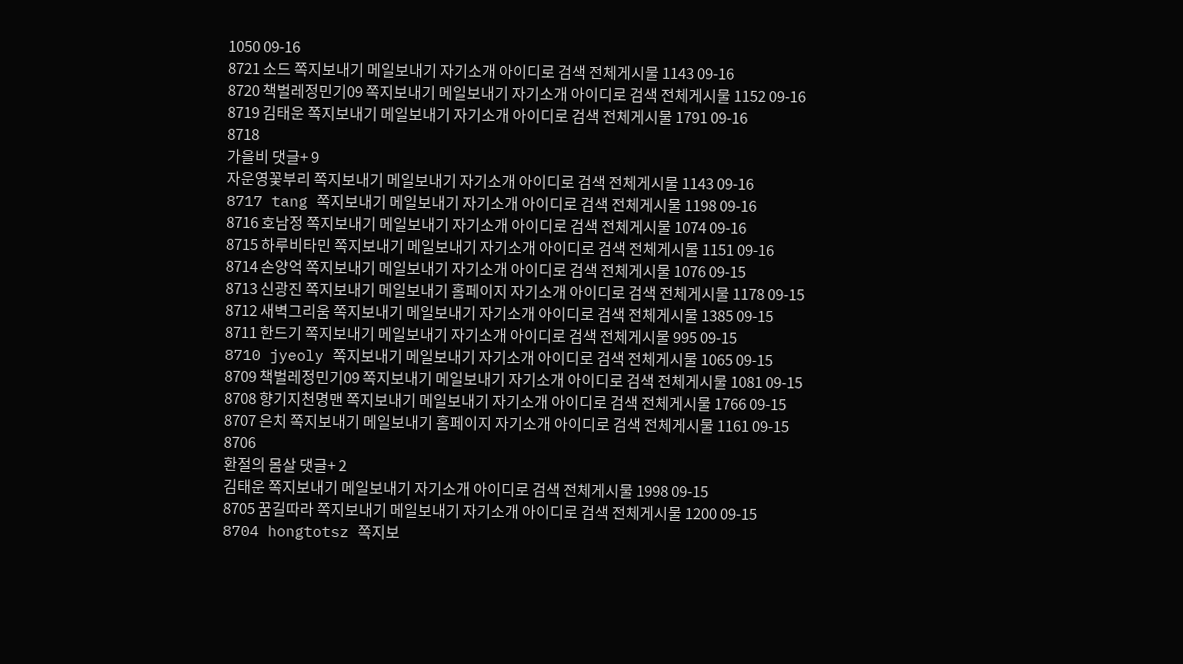1050 09-16
8721 소드 쪽지보내기 메일보내기 자기소개 아이디로 검색 전체게시물 1143 09-16
8720 책벌레정민기09 쪽지보내기 메일보내기 자기소개 아이디로 검색 전체게시물 1152 09-16
8719 김태운 쪽지보내기 메일보내기 자기소개 아이디로 검색 전체게시물 1791 09-16
8718
가을비 댓글+ 9
자운영꽃부리 쪽지보내기 메일보내기 자기소개 아이디로 검색 전체게시물 1143 09-16
8717 tang 쪽지보내기 메일보내기 자기소개 아이디로 검색 전체게시물 1198 09-16
8716 호남정 쪽지보내기 메일보내기 자기소개 아이디로 검색 전체게시물 1074 09-16
8715 하루비타민 쪽지보내기 메일보내기 자기소개 아이디로 검색 전체게시물 1151 09-16
8714 손양억 쪽지보내기 메일보내기 자기소개 아이디로 검색 전체게시물 1076 09-15
8713 신광진 쪽지보내기 메일보내기 홈페이지 자기소개 아이디로 검색 전체게시물 1178 09-15
8712 새벽그리움 쪽지보내기 메일보내기 자기소개 아이디로 검색 전체게시물 1385 09-15
8711 한드기 쪽지보내기 메일보내기 자기소개 아이디로 검색 전체게시물 995 09-15
8710 jyeoly 쪽지보내기 메일보내기 자기소개 아이디로 검색 전체게시물 1065 09-15
8709 책벌레정민기09 쪽지보내기 메일보내기 자기소개 아이디로 검색 전체게시물 1081 09-15
8708 향기지천명맨 쪽지보내기 메일보내기 자기소개 아이디로 검색 전체게시물 1766 09-15
8707 은치 쪽지보내기 메일보내기 홈페이지 자기소개 아이디로 검색 전체게시물 1161 09-15
8706
환절의 몸살 댓글+ 2
김태운 쪽지보내기 메일보내기 자기소개 아이디로 검색 전체게시물 1998 09-15
8705 꿈길따라 쪽지보내기 메일보내기 자기소개 아이디로 검색 전체게시물 1200 09-15
8704 hongtotsz 쪽지보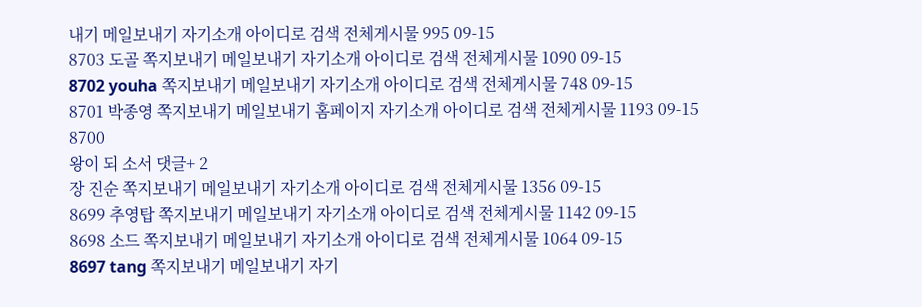내기 메일보내기 자기소개 아이디로 검색 전체게시물 995 09-15
8703 도골 쪽지보내기 메일보내기 자기소개 아이디로 검색 전체게시물 1090 09-15
8702 youha 쪽지보내기 메일보내기 자기소개 아이디로 검색 전체게시물 748 09-15
8701 박종영 쪽지보내기 메일보내기 홈페이지 자기소개 아이디로 검색 전체게시물 1193 09-15
8700
왕이 되 소서 댓글+ 2
장 진순 쪽지보내기 메일보내기 자기소개 아이디로 검색 전체게시물 1356 09-15
8699 추영탑 쪽지보내기 메일보내기 자기소개 아이디로 검색 전체게시물 1142 09-15
8698 소드 쪽지보내기 메일보내기 자기소개 아이디로 검색 전체게시물 1064 09-15
8697 tang 쪽지보내기 메일보내기 자기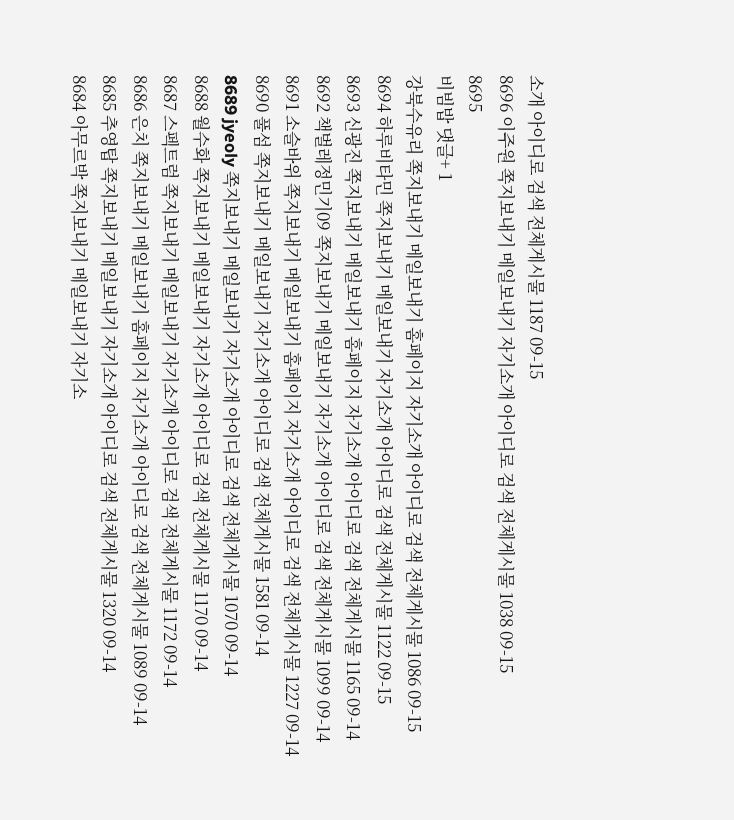소개 아이디로 검색 전체게시물 1187 09-15
8696 이주원 쪽지보내기 메일보내기 자기소개 아이디로 검색 전체게시물 1038 09-15
8695
비빔밥 댓글+ 1
강북수유리 쪽지보내기 메일보내기 홈페이지 자기소개 아이디로 검색 전체게시물 1086 09-15
8694 하루비타민 쪽지보내기 메일보내기 자기소개 아이디로 검색 전체게시물 1122 09-15
8693 신광진 쪽지보내기 메일보내기 홈페이지 자기소개 아이디로 검색 전체게시물 1165 09-14
8692 책벌레정민기09 쪽지보내기 메일보내기 자기소개 아이디로 검색 전체게시물 1099 09-14
8691 소슬바위 쪽지보내기 메일보내기 홈페이지 자기소개 아이디로 검색 전체게시물 1227 09-14
8690 풀섬 쪽지보내기 메일보내기 자기소개 아이디로 검색 전체게시물 1581 09-14
8689 jyeoly 쪽지보내기 메일보내기 자기소개 아이디로 검색 전체게시물 1070 09-14
8688 월수화 쪽지보내기 메일보내기 자기소개 아이디로 검색 전체게시물 1170 09-14
8687 스펙트럼 쪽지보내기 메일보내기 자기소개 아이디로 검색 전체게시물 1172 09-14
8686 은치 쪽지보내기 메일보내기 홈페이지 자기소개 아이디로 검색 전체게시물 1089 09-14
8685 추영탑 쪽지보내기 메일보내기 자기소개 아이디로 검색 전체게시물 1320 09-14
8684 아무르박 쪽지보내기 메일보내기 자기소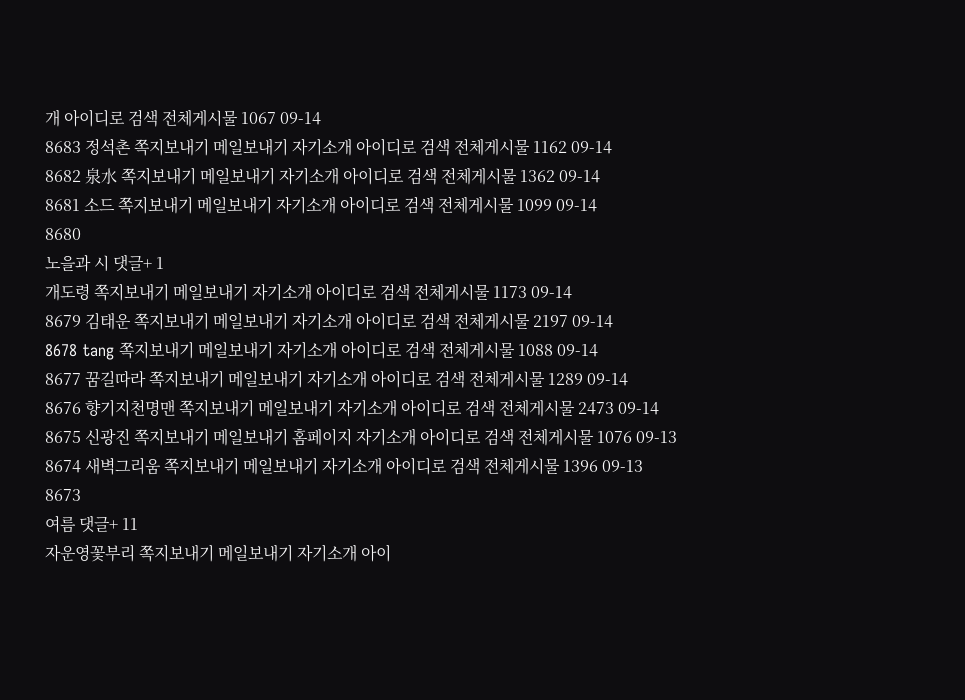개 아이디로 검색 전체게시물 1067 09-14
8683 정석촌 쪽지보내기 메일보내기 자기소개 아이디로 검색 전체게시물 1162 09-14
8682 泉水 쪽지보내기 메일보내기 자기소개 아이디로 검색 전체게시물 1362 09-14
8681 소드 쪽지보내기 메일보내기 자기소개 아이디로 검색 전체게시물 1099 09-14
8680
노을과 시 댓글+ 1
개도령 쪽지보내기 메일보내기 자기소개 아이디로 검색 전체게시물 1173 09-14
8679 김태운 쪽지보내기 메일보내기 자기소개 아이디로 검색 전체게시물 2197 09-14
8678 tang 쪽지보내기 메일보내기 자기소개 아이디로 검색 전체게시물 1088 09-14
8677 꿈길따라 쪽지보내기 메일보내기 자기소개 아이디로 검색 전체게시물 1289 09-14
8676 향기지천명맨 쪽지보내기 메일보내기 자기소개 아이디로 검색 전체게시물 2473 09-14
8675 신광진 쪽지보내기 메일보내기 홈페이지 자기소개 아이디로 검색 전체게시물 1076 09-13
8674 새벽그리움 쪽지보내기 메일보내기 자기소개 아이디로 검색 전체게시물 1396 09-13
8673
여름 댓글+ 11
자운영꽃부리 쪽지보내기 메일보내기 자기소개 아이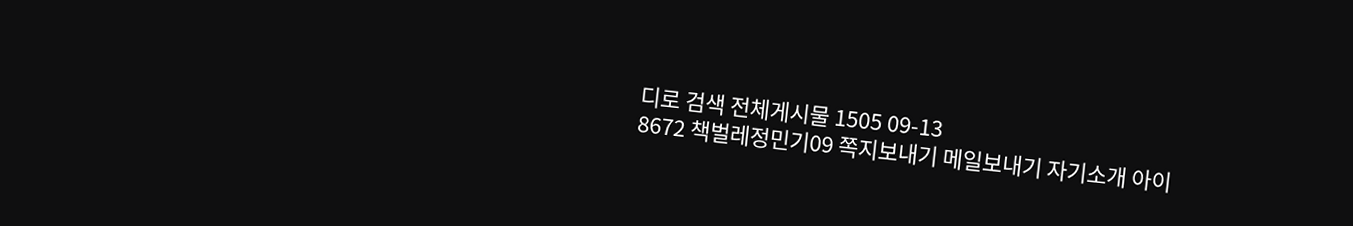디로 검색 전체게시물 1505 09-13
8672 책벌레정민기09 쪽지보내기 메일보내기 자기소개 아이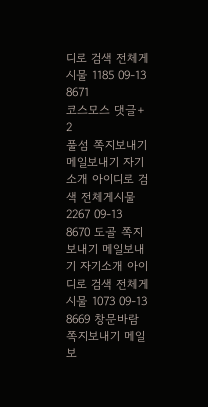디로 검색 전체게시물 1185 09-13
8671
코스모스 댓글+ 2
풀섬 쪽지보내기 메일보내기 자기소개 아이디로 검색 전체게시물 2267 09-13
8670 도골 쪽지보내기 메일보내기 자기소개 아이디로 검색 전체게시물 1073 09-13
8669 창문바람 쪽지보내기 메일보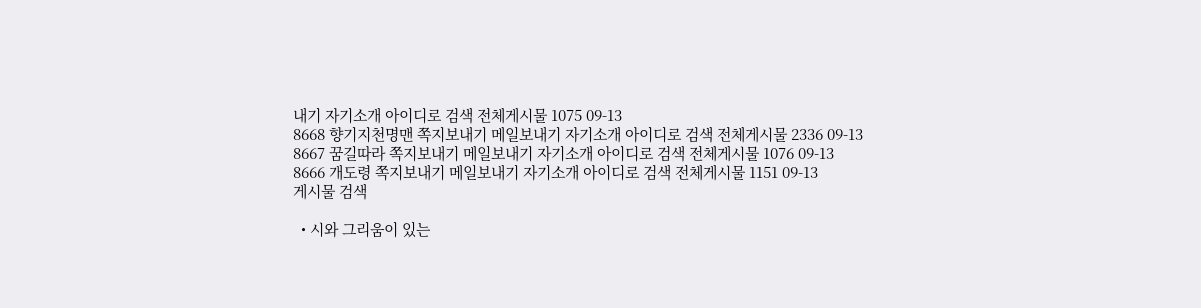내기 자기소개 아이디로 검색 전체게시물 1075 09-13
8668 향기지천명맨 쪽지보내기 메일보내기 자기소개 아이디로 검색 전체게시물 2336 09-13
8667 꿈길따라 쪽지보내기 메일보내기 자기소개 아이디로 검색 전체게시물 1076 09-13
8666 개도령 쪽지보내기 메일보내기 자기소개 아이디로 검색 전체게시물 1151 09-13
게시물 검색

  • 시와 그리움이 있는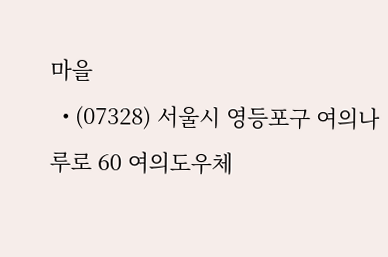마을
  • (07328) 서울시 영등포구 여의나루로 60 여의도우체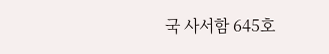국 사서함 645호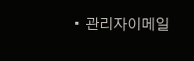• 관리자이메일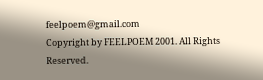feelpoem@gmail.com
Copyright by FEELPOEM 2001. All Rights Reserved.